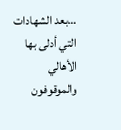…بعد الشهادات التي أدلى بها الأهالي والموقوفون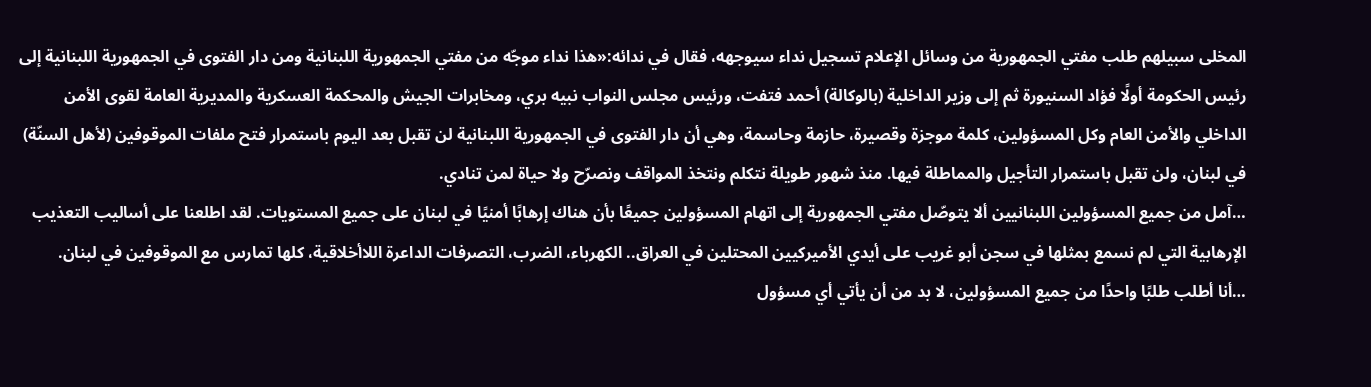المخلى سبيلهم طلب مفتي الجمهورية من وسائل الإعلام تسجيل نداء سيوجهه، فقال في ندائه:«هذا نداء موجّه من مفتي الجمهورية اللبنانية ومن دار الفتوى في الجمهورية اللبنانية إلى رئيس الحكومة أولًا فؤاد السنيورة ثم إلى وزير الداخلية (بالوكالة) أحمد فتفت، ورئيس مجلس النواب نبيه بري، ومخابرات الجيش والمحكمة العسكرية والمديرية العامة لقوى الأمن الداخلي والأمن العام وكل المسؤولين، كلمة موجزة وقصيرة، حازمة وحاسمة، وهي أن دار الفتوى في الجمهورية اللبنانية لن تقبل بعد اليوم باستمرار فتح ملفات الموقوفين (لأهل السنّة) في لبنان، ولن تقبل باستمرار التأجيل والمماطلة فيها. منذ شهور طويلة نتكلم ونتخذ المواقف ونصرّح ولا حياة لمن تنادي.
…آمل من جميع المسؤولين اللبنانيين ألا يتوصّل مفتي الجمهورية إلى اتهام المسؤولين جميعًا بأن هناك إرهابًا أمنيًا في لبنان على جميع المستويات. لقد اطلعنا على أساليب التعذيب الإرهابية التي لم نسمع بمثلها في سجن أبو غريب على أيدي الأميركيين المحتلين في العراق.. الكهرباء، الضرب، التصرفات الداعرة اللاأخلاقية، كلها تمارس مع الموقوفين في لبنان.
…أنا أطلب طلبًا واحدًا من جميع المسؤولين، لا بد من أن يأتي أي مسؤول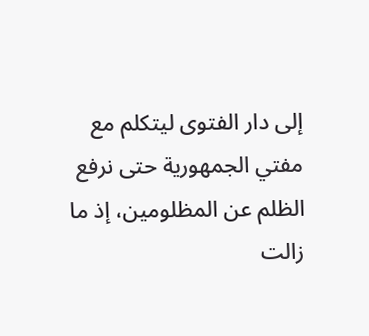إلى دار الفتوى ليتكلم مع مفتي الجمهورية حتى نرفع الظلم عن المظلومين، إذ ما زالت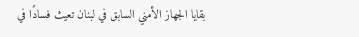بقايا الجهاز الأمني السابق في لبنان تعيث فسادًا في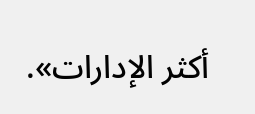أكثر الإدارات».